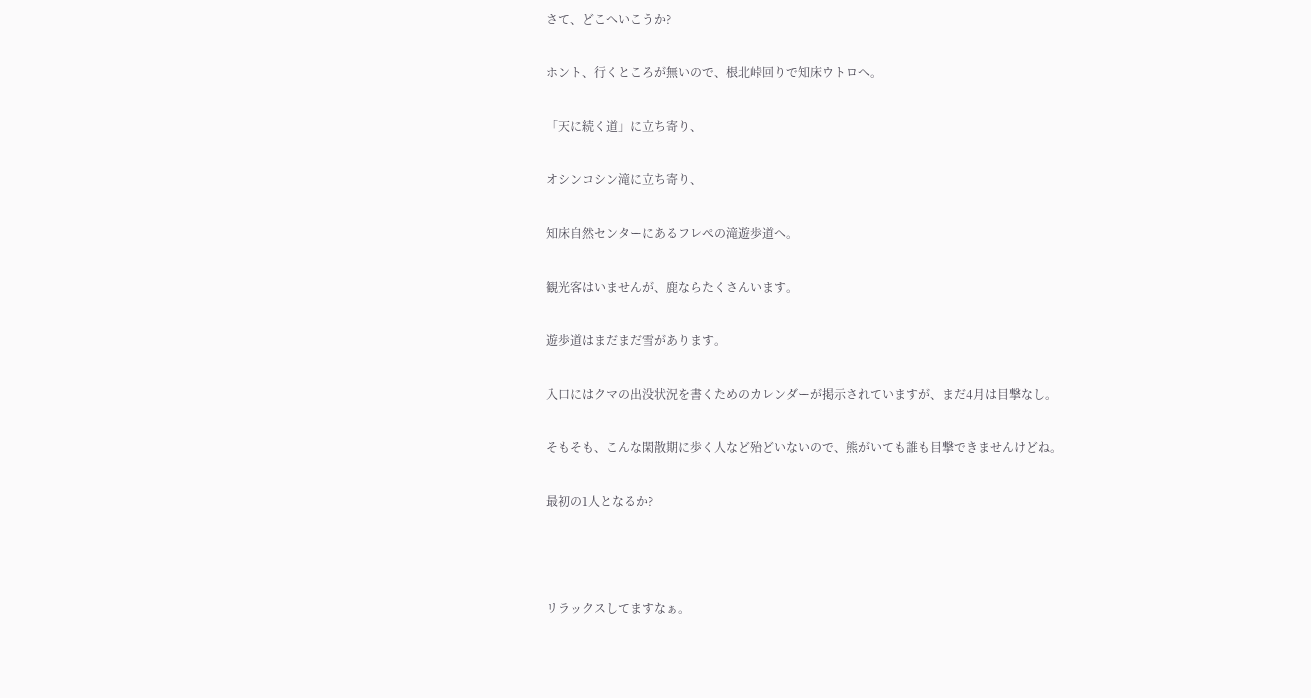さて、どこへいこうか?

ホント、行くところが無いので、根北峠回りで知床ウトロへ。

「天に続く道」に立ち寄り、

オシンコシン滝に立ち寄り、

知床自然センターにあるフレぺの滝遊歩道へ。

観光客はいませんが、鹿ならたくさんいます。

遊歩道はまだまだ雪があります。

入口にはクマの出没状況を書くためのカレンダーが掲示されていますが、まだ4月は目撃なし。

そもそも、こんな閑散期に歩く人など殆どいないので、熊がいても誰も目撃できませんけどね。

最初の1人となるか?



リラックスしてますなぁ。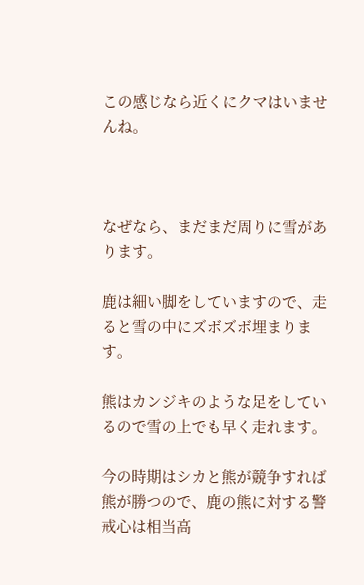この感じなら近くにクマはいませんね。



なぜなら、まだまだ周りに雪があります。

鹿は細い脚をしていますので、走ると雪の中にズボズボ埋まります。

熊はカンジキのような足をしているので雪の上でも早く走れます。

今の時期はシカと熊が競争すれば熊が勝つので、鹿の熊に対する警戒心は相当高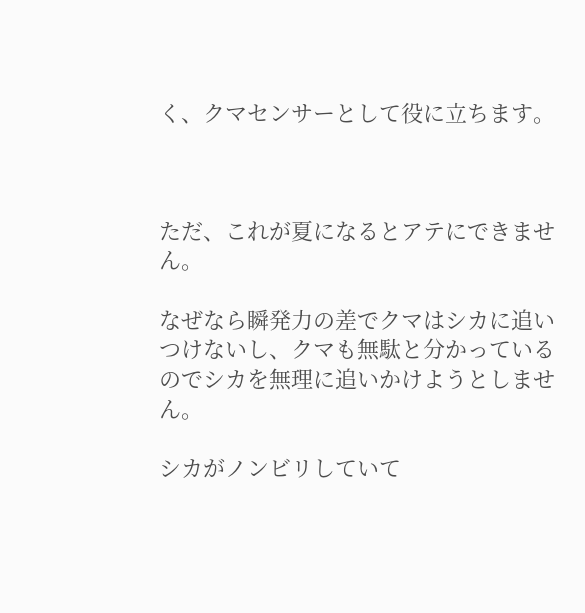く、クマセンサーとして役に立ちます。



ただ、これが夏になるとアテにできません。

なぜなら瞬発力の差でクマはシカに追いつけないし、クマも無駄と分かっているのでシカを無理に追いかけようとしません。

シカがノンビリしていて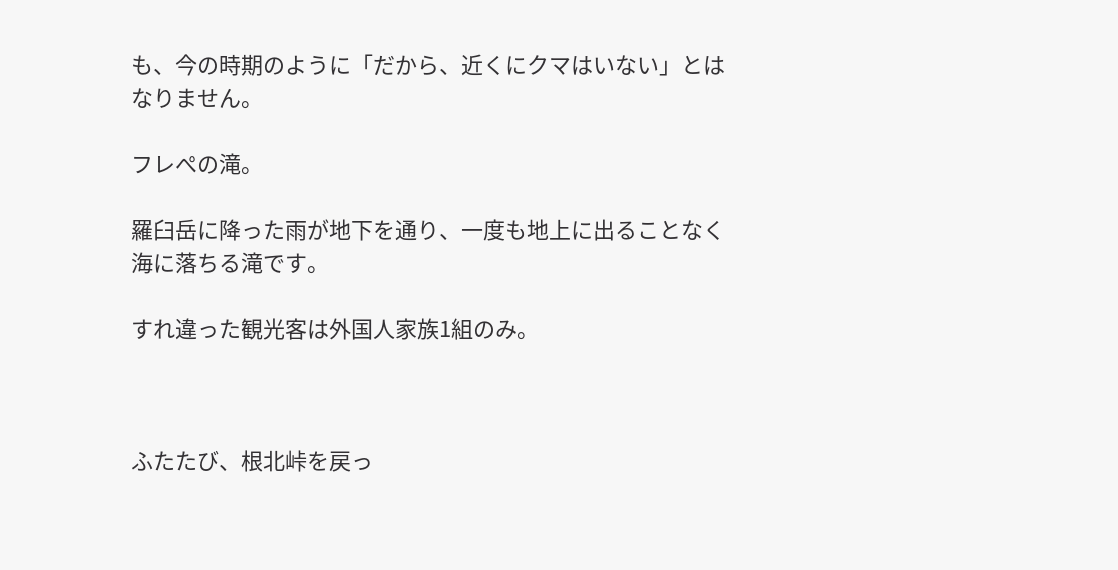も、今の時期のように「だから、近くにクマはいない」とはなりません。

フレぺの滝。

羅臼岳に降った雨が地下を通り、一度も地上に出ることなく海に落ちる滝です。

すれ違った観光客は外国人家族1組のみ。



ふたたび、根北峠を戻っ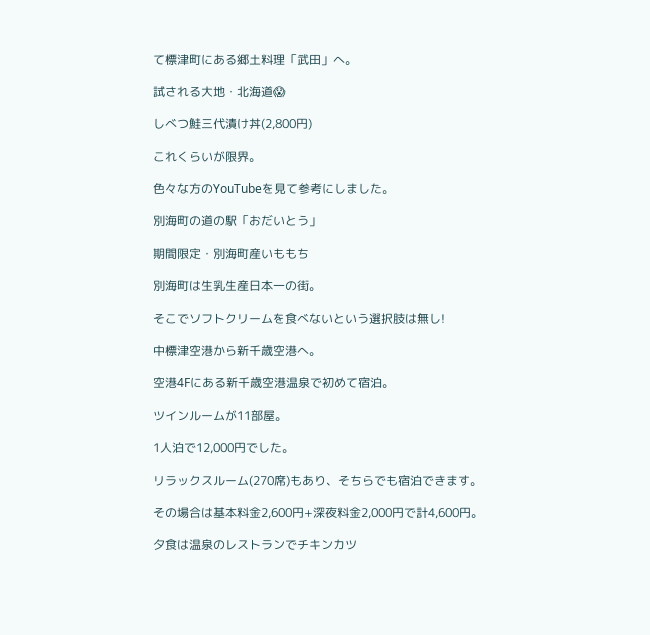て標津町にある郷土料理「武田」へ。

試される大地・北海道😱

しべつ鮭三代漬け丼(2,800円)

これくらいが限界。

色々な方のYouTubeを見て参考にしました。

別海町の道の駅「おだいとう」

期間限定・別海町産いももち

別海町は生乳生産日本一の街。

そこでソフトクリームを食べないという選択肢は無し!

中標津空港から新千歳空港へ。

空港4Fにある新千歳空港温泉で初めて宿泊。

ツインルームが11部屋。

1人泊で12,000円でした。

リラックスルーム(270席)もあり、そちらでも宿泊できます。

その場合は基本料金2,600円+深夜料金2,000円で計4,600円。

夕食は温泉のレストランでチキンカツ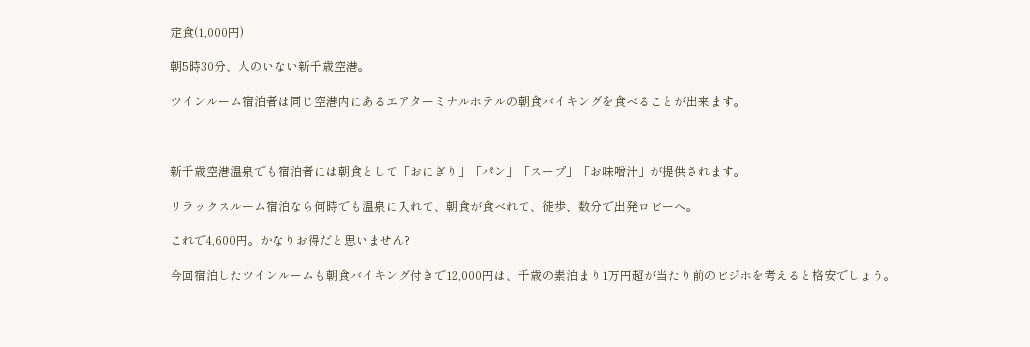定食(1,000円)

朝5時30分、人のいない新千歳空港。

ツインルーム宿泊者は同じ空港内にあるエアターミナルホテルの朝食バイキングを食べることが出来ます。



新千歳空港温泉でも宿泊者には朝食として「おにぎり」「パン」「スープ」「お味噌汁」が提供されます。

リラックスルーム宿泊なら何時でも温泉に入れて、朝食が食べれて、徒歩、数分で出発ロビーへ。

これで4,600円。かなりお得だと思いません?

今回宿泊したツインルームも朝食バイキング付きで12,000円は、千歳の素泊まり1万円超が当たり前のビジホを考えると格安でしょう。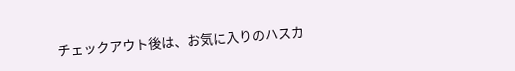チェックアウト後は、お気に入りのハスカ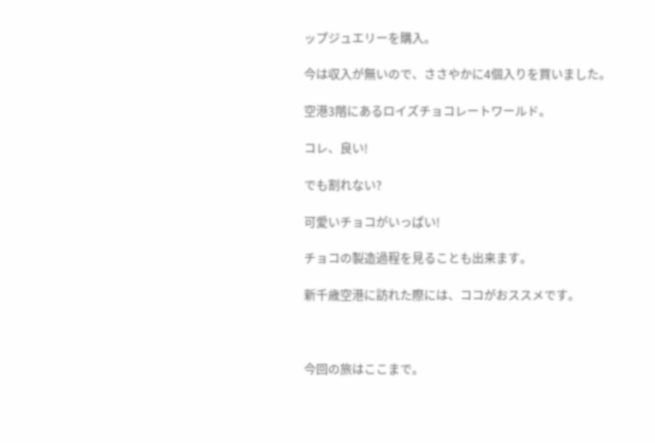ップジュエリーを購入。

今は収入が無いので、ささやかに4個入りを買いました。

空港3階にあるロイズチョコレートワールド。

コレ、良い!

でも割れない?

可愛いチョコがいっぱい!

チョコの製造過程を見ることも出来ます。

新千歳空港に訪れた際には、ココがおススメです。



今回の旅はここまで。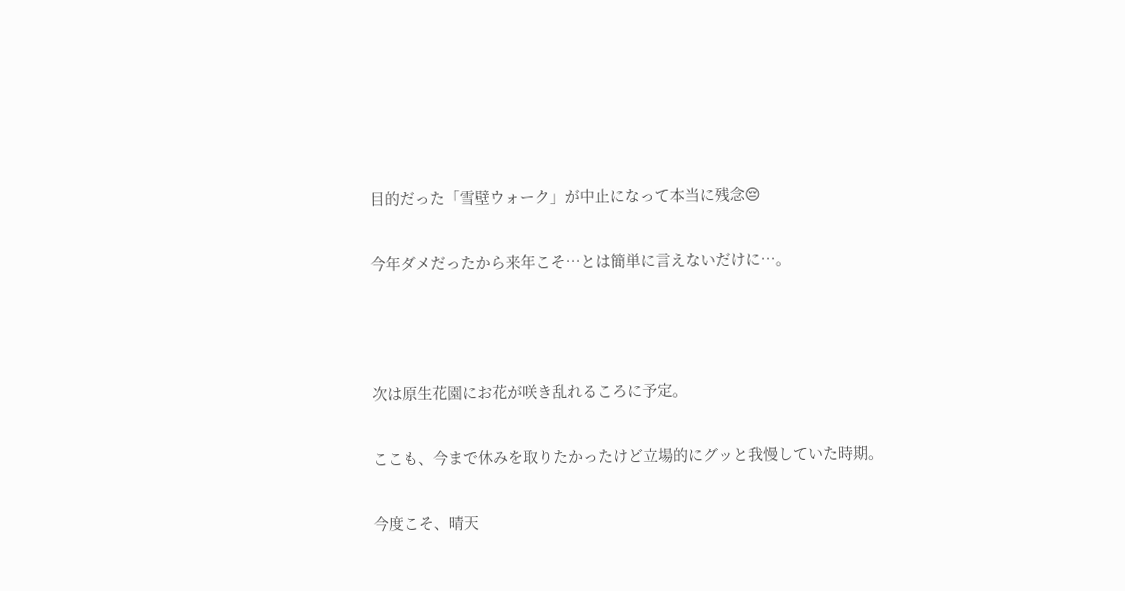目的だった「雪壁ウォーク」が中止になって本当に残念😔

今年ダメだったから来年こそ…とは簡単に言えないだけに…。



次は原生花園にお花が咲き乱れるころに予定。

ここも、今まで休みを取りたかったけど立場的にグッと我慢していた時期。

今度こそ、晴天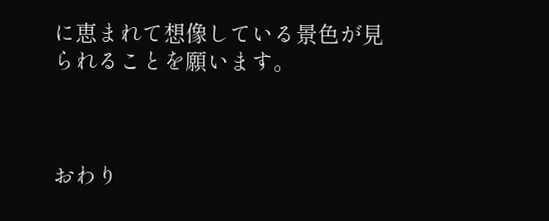に恵まれて想像している景色が見られることを願います。



おわり